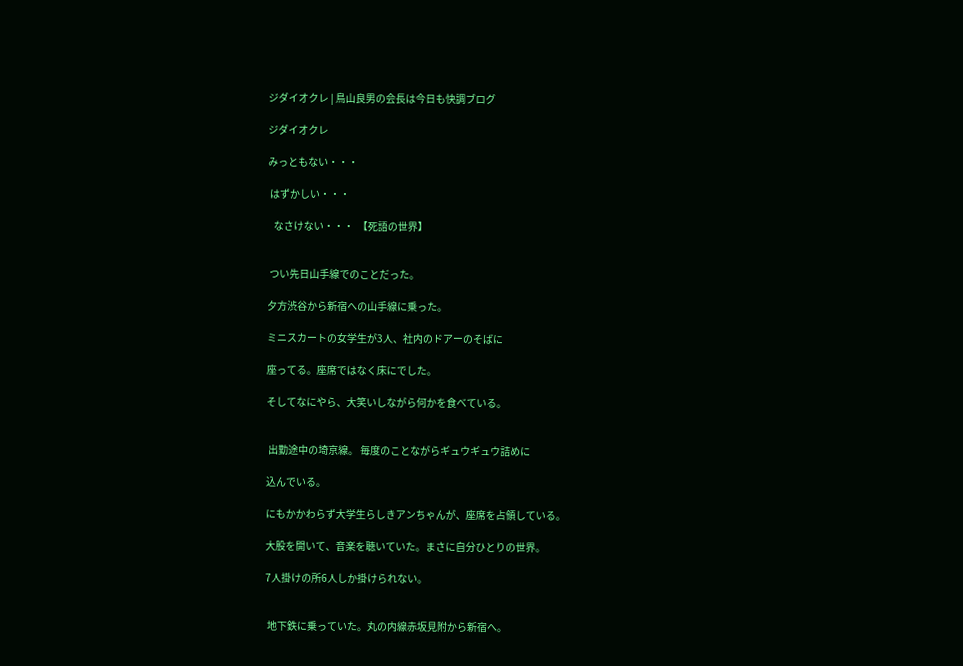ジダイオクレ | 鳥山良男の会長は今日も快調ブログ

ジダイオクレ

みっともない・・・

 はずかしい・・・

   なさけない・・・  【死語の世界】


 つい先日山手線でのことだった。

夕方渋谷から新宿への山手線に乗った。

ミニスカートの女学生が3人、社内のドアーのそばに

座ってる。座席ではなく床にでした。

そしてなにやら、大笑いしながら何かを食べている。


 出勤途中の埼京線。 毎度のことながらギュウギュウ詰めに

込んでいる。

にもかかわらず大学生らしきアンちゃんが、座席を占領している。

大股を開いて、音楽を聴いていた。まさに自分ひとりの世界。

7人掛けの所6人しか掛けられない。


 地下鉄に乗っていた。丸の内線赤坂見附から新宿へ。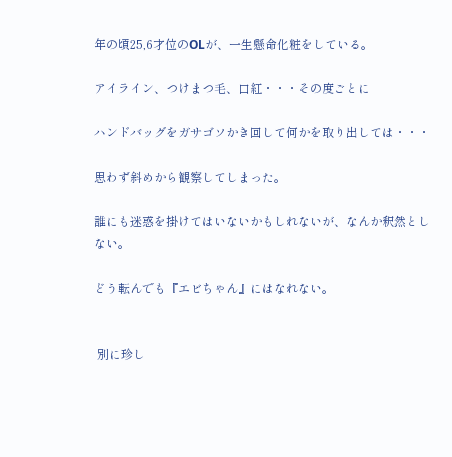年の頃25,6才位のOLが、一生懸命化粧をしている。

アイライン、つけまつ毛、口紅・・・その度ごとに

ハンドバッグをガサゴソかき回して何かを取り出しては・・・

思わず斜めから観察してしまった。

誰にも迷惑を掛けてはいないかもしれないが、なんか釈然としない。

どう転んでも『エビちゃん』にはなれない。


 別に珍し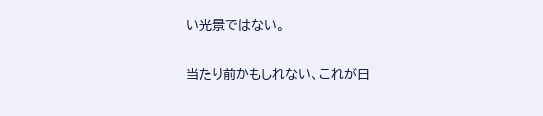い光景ではない。

当たり前かもしれない、これが日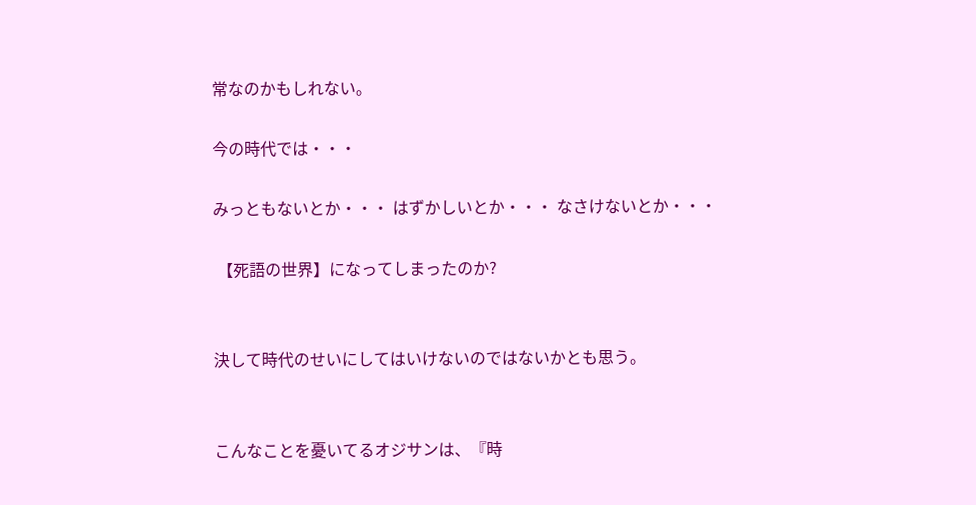常なのかもしれない。

今の時代では・・・

みっともないとか・・・ はずかしいとか・・・ なさけないとか・・・

 【死語の世界】になってしまったのか?


決して時代のせいにしてはいけないのではないかとも思う。


こんなことを憂いてるオジサンは、『時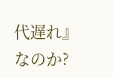代遅れ』なのか?